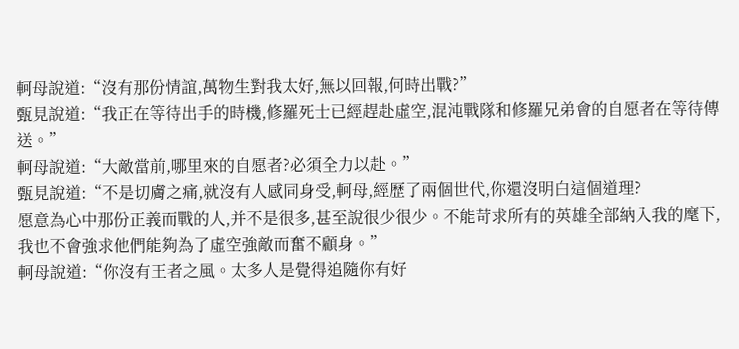軻母說道:“沒有那份情誼,萬物生對我太好,無以回報,何時出戰?”
甄見說道:“我正在等待出手的時機,修羅死士已經趕赴虛空,混沌戰隊和修羅兄弟會的自愿者在等待傳送。”
軻母說道:“大敵當前,哪里來的自愿者?必須全力以赴。”
甄見說道:“不是切膚之痛,就沒有人感同身受,軻母,經歷了兩個世代,你還沒明白這個道理?
愿意為心中那份正義而戰的人,并不是很多,甚至說很少很少。不能苛求所有的英雄全部納入我的麾下,我也不會強求他們能夠為了虛空強敵而奮不顧身。”
軻母說道:“你沒有王者之風。太多人是覺得追隨你有好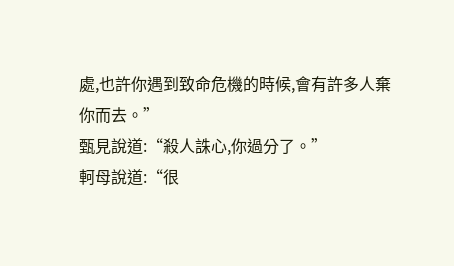處,也許你遇到致命危機的時候,會有許多人棄你而去。”
甄見說道:“殺人誅心,你過分了。”
軻母說道:“很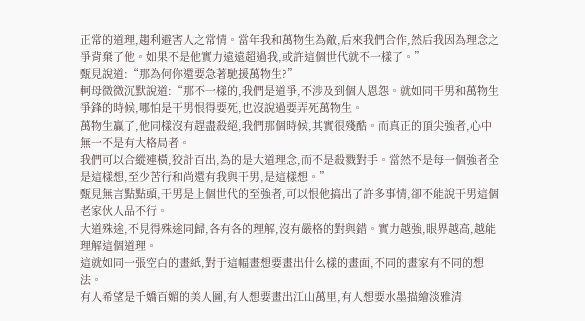正常的道理,趨利避害人之常情。當年我和萬物生為敵,后來我們合作,然后我因為理念之爭背棄了他。如果不是他實力遠遠超過我,或許這個世代就不一樣了。”
甄見說道:“那為何你還要急著馳援萬物生?”
軻母微微沉默說道:“那不一樣的,我們是道爭,不涉及到個人恩怨。就如同干男和萬物生爭鋒的時候,哪怕是干男恨得要死,也沒說過要弄死萬物生。
萬物生贏了,他同樣沒有趕盡殺絕,我們那個時候,其實很殘酷。而真正的頂尖強者,心中無一不是有大格局者。
我們可以合縱連橫,狡計百出,為的是大道理念,而不是殺戮對手。當然不是每一個強者全是這樣想,至少苦行和尚還有我與干男,是這樣想。”
甄見無言點點頭,干男是上個世代的至強者,可以恨他搞出了許多事情,卻不能說干男這個老家伙人品不行。
大道殊途,不見得殊途同歸,各有各的理解,沒有嚴格的對與錯。實力越強,眼界越高,越能理解這個道理。
這就如同一張空白的畫紙,對于這幅畫想要畫出什么樣的畫面,不同的畫家有不同的想法。
有人希望是千嬌百媚的美人圖,有人想要畫出江山萬里,有人想要水墨描繪淡雅清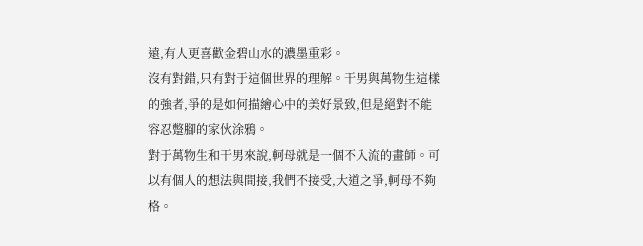遠,有人更喜歡金碧山水的濃墨重彩。
沒有對錯,只有對于這個世界的理解。干男與萬物生這樣的強者,爭的是如何描繪心中的美好景致,但是絕對不能容忍蹩腳的家伙涂鴉。
對于萬物生和干男來說,軻母就是一個不入流的畫師。可以有個人的想法與間接,我們不接受,大道之爭,軻母不夠格。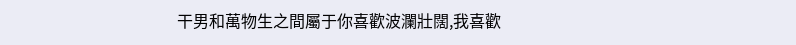干男和萬物生之間屬于你喜歡波瀾壯闊,我喜歡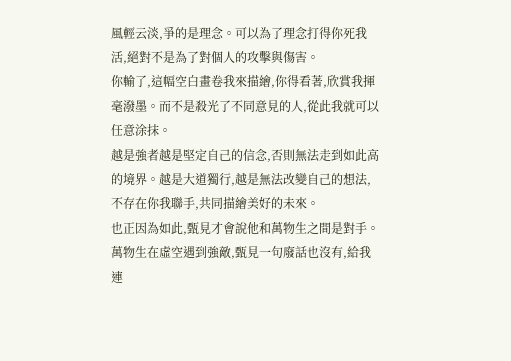風輕云淡,爭的是理念。可以為了理念打得你死我活,絕對不是為了對個人的攻擊與傷害。
你輸了,這幅空白畫卷我來描繪,你得看著,欣賞我揮毫潑墨。而不是殺光了不同意見的人,從此我就可以任意涂抹。
越是強者越是堅定自己的信念,否則無法走到如此高的境界。越是大道獨行,越是無法改變自己的想法,不存在你我聯手,共同描繪美好的未來。
也正因為如此,甄見才會說他和萬物生之間是對手。萬物生在虛空遇到強敵,甄見一句廢話也沒有,給我連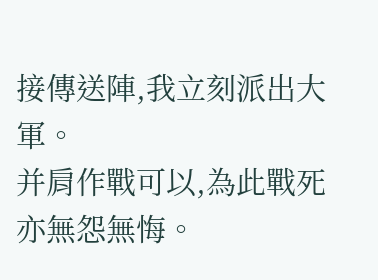接傳送陣,我立刻派出大軍。
并肩作戰可以,為此戰死亦無怨無悔。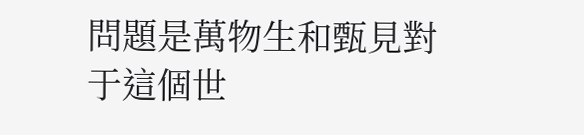問題是萬物生和甄見對于這個世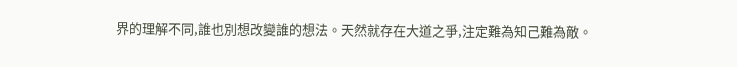界的理解不同,誰也別想改變誰的想法。天然就存在大道之爭,注定難為知己難為敵。